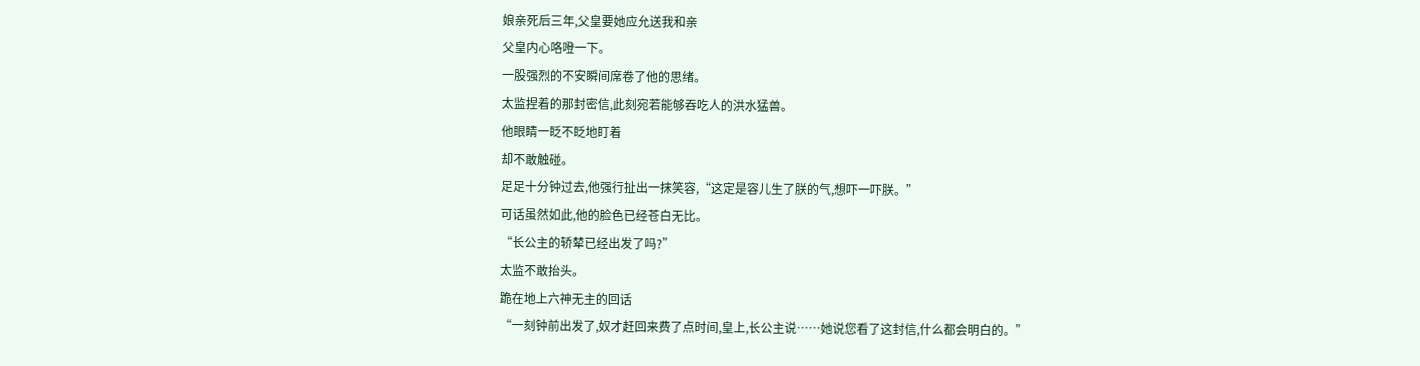娘亲死后三年,父皇要她应允送我和亲
父皇内心咯噔一下。
一股强烈的不安瞬间席卷了他的思绪。
太监捏着的那封密信,此刻宛若能够吞吃人的洪水猛兽。
他眼睛一眨不眨地盯着
却不敢触碰。
足足十分钟过去,他强行扯出一抹笑容,“这定是容儿生了朕的气,想吓一吓朕。”
可话虽然如此,他的脸色已经苍白无比。
“长公主的轿辇已经出发了吗?”
太监不敢抬头。
跪在地上六神无主的回话
“一刻钟前出发了,奴才赶回来费了点时间,皇上,长公主说……她说您看了这封信,什么都会明白的。”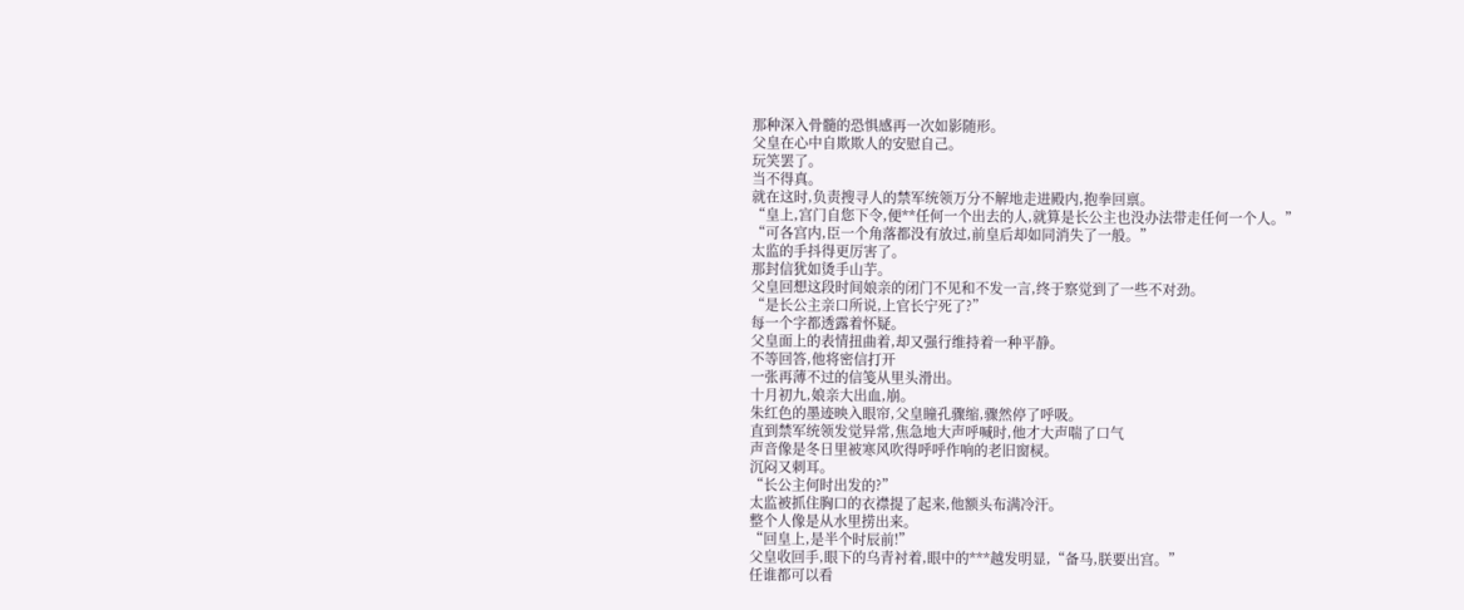那种深入骨髓的恐惧感再一次如影随形。
父皇在心中自欺欺人的安慰自己。
玩笑罢了。
当不得真。
就在这时,负责搜寻人的禁军统领万分不解地走进殿内,抱拳回禀。
“皇上,宫门自您下令,便**任何一个出去的人,就算是长公主也没办法带走任何一个人。”
“可各宫内,臣一个角落都没有放过,前皇后却如同消失了一般。”
太监的手抖得更厉害了。
那封信犹如烫手山芋。
父皇回想这段时间娘亲的闭门不见和不发一言,终于察觉到了一些不对劲。
“是长公主亲口所说,上官长宁死了?”
每一个字都透露着怀疑。
父皇面上的表情扭曲着,却又强行维持着一种平静。
不等回答,他将密信打开
一张再薄不过的信笺从里头滑出。
十月初九,娘亲大出血,崩。
朱红色的墨迹映入眼帘,父皇瞳孔骤缩,骤然停了呼吸。
直到禁军统领发觉异常,焦急地大声呼喊时,他才大声喘了口气
声音像是冬日里被寒风吹得呼呼作响的老旧窗棂。
沉闷又刺耳。
“长公主何时出发的?”
太监被抓住胸口的衣襟提了起来,他额头布满冷汗。
整个人像是从水里捞出来。
“回皇上,是半个时辰前!”
父皇收回手,眼下的乌青衬着,眼中的***越发明显,“备马,朕要出宫。”
任谁都可以看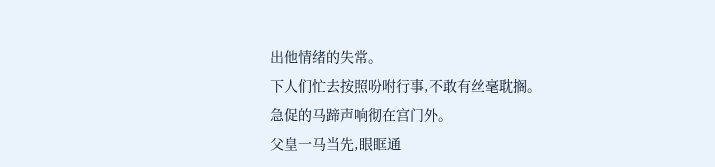出他情绪的失常。
下人们忙去按照吩咐行事,不敢有丝毫耽搁。
急促的马蹄声响彻在宫门外。
父皇一马当先,眼眶通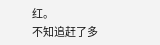红。
不知追赶了多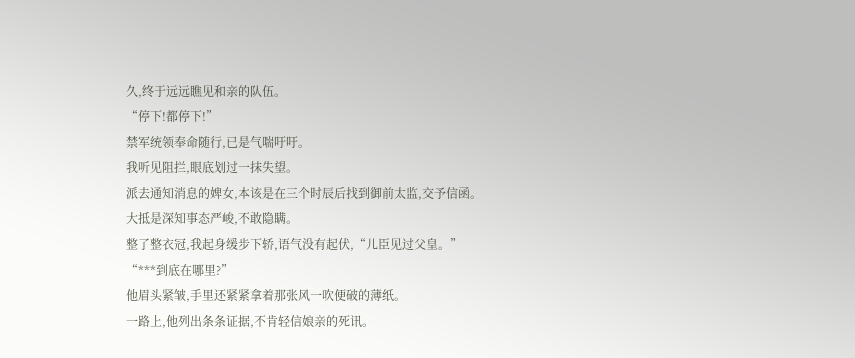久,终于远远瞧见和亲的队伍。
“停下!都停下!”
禁军统领奉命随行,已是气喘吁吁。
我听见阻拦,眼底划过一抹失望。
派去通知消息的婢女,本该是在三个时辰后找到御前太监,交予信函。
大抵是深知事态严峻,不敢隐瞒。
整了整衣冠,我起身缓步下轿,语气没有起伏,“儿臣见过父皇。”
“***到底在哪里?”
他眉头紧皱,手里还紧紧拿着那张风一吹便破的薄纸。
一路上,他列出条条证据,不肯轻信娘亲的死讯。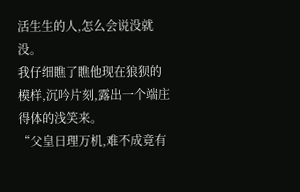活生生的人,怎么会说没就没。
我仔细瞧了瞧他现在狼狈的模样,沉吟片刻,露出一个端庄得体的浅笑来。
“父皇日理万机,难不成竟有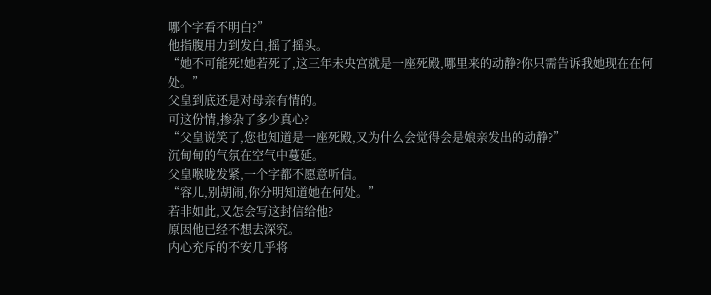哪个字看不明白?”
他指腹用力到发白,摇了摇头。
“她不可能死!她若死了,这三年未央宫就是一座死殿,哪里来的动静?你只需告诉我她现在在何处。”
父皇到底还是对母亲有情的。
可这份情,掺杂了多少真心?
“父皇说笑了,您也知道是一座死殿,又为什么会觉得会是娘亲发出的动静?”
沉甸甸的气氛在空气中蔓延。
父皇喉咙发紧,一个字都不愿意听信。
“容儿,别胡闹,你分明知道她在何处。”
若非如此,又怎会写这封信给他?
原因他已经不想去深究。
内心充斥的不安几乎将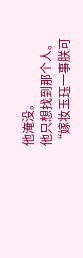他淹没。
他只想找到那个人。
“嫁妆玉珏一事朕可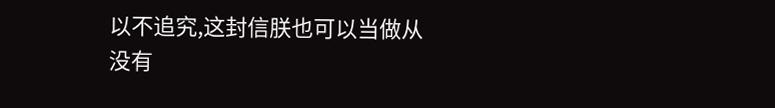以不追究,这封信朕也可以当做从没有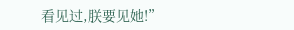看见过,朕要见她!”